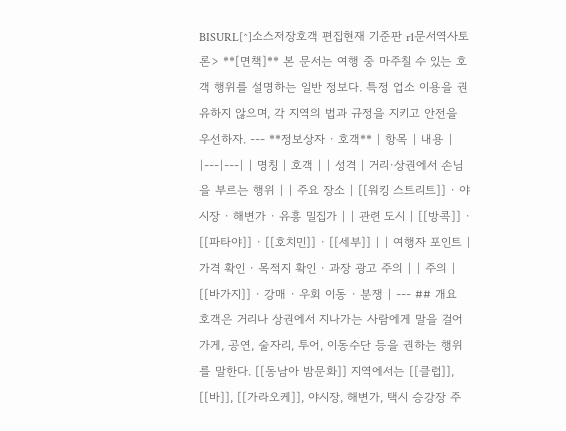BISURL[^]소스저장호객 편집현재 기준판 r1문서역사토론> **[면책]** 본 문서는 여행 중 마주칠 수 있는 호객 행위를 설명하는 일반 정보다. 특정 업소 이용을 권유하지 않으며, 각 지역의 법과 규정을 지키고 안전을 우선하자. --- **정보상자 · 호객** | 항목 | 내용 | |---|---| | 명칭 | 호객 | | 성격 | 거리·상권에서 손님을 부르는 행위 | | 주요 장소 | [[워킹 스트리트]] · 야시장 · 해변가 · 유흥 밀집가 | | 관련 도시 | [[방콕]] · [[파타야]] · [[호치민]] · [[세부]] | | 여행자 포인트 | 가격 확인 · 목적지 확인 · 과장 광고 주의 | | 주의 | [[바가지]] · 강매 · 우회 이동 · 분쟁 | --- ## 개요 호객은 거리나 상권에서 지나가는 사람에게 말을 걸어 가게, 공연, 술자리, 투어, 이동수단 등을 권하는 행위를 말한다. [[동남아 밤문화]] 지역에서는 [[클럽]], [[바]], [[가라오케]], 야시장, 해변가, 택시 승강장 주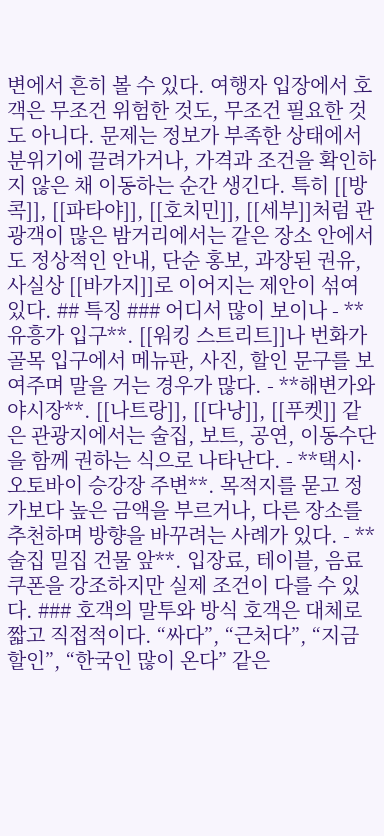변에서 흔히 볼 수 있다. 여행자 입장에서 호객은 무조건 위험한 것도, 무조건 필요한 것도 아니다. 문제는 정보가 부족한 상태에서 분위기에 끌려가거나, 가격과 조건을 확인하지 않은 채 이동하는 순간 생긴다. 특히 [[방콕]], [[파타야]], [[호치민]], [[세부]]처럼 관광객이 많은 밤거리에서는 같은 장소 안에서도 정상적인 안내, 단순 홍보, 과장된 권유, 사실상 [[바가지]]로 이어지는 제안이 섞여 있다. ## 특징 ### 어디서 많이 보이나 - **유흥가 입구**. [[워킹 스트리트]]나 번화가 골목 입구에서 메뉴판, 사진, 할인 문구를 보여주며 말을 거는 경우가 많다. - **해변가와 야시장**. [[나트랑]], [[다낭]], [[푸켓]] 같은 관광지에서는 술집, 보트, 공연, 이동수단을 함께 권하는 식으로 나타난다. - **택시·오토바이 승강장 주변**. 목적지를 묻고 정가보다 높은 금액을 부르거나, 다른 장소를 추천하며 방향을 바꾸려는 사례가 있다. - **술집 밀집 건물 앞**. 입장료, 테이블, 음료 쿠폰을 강조하지만 실제 조건이 다를 수 있다. ### 호객의 말투와 방식 호객은 대체로 짧고 직접적이다. “싸다”, “근처다”, “지금 할인”, “한국인 많이 온다” 같은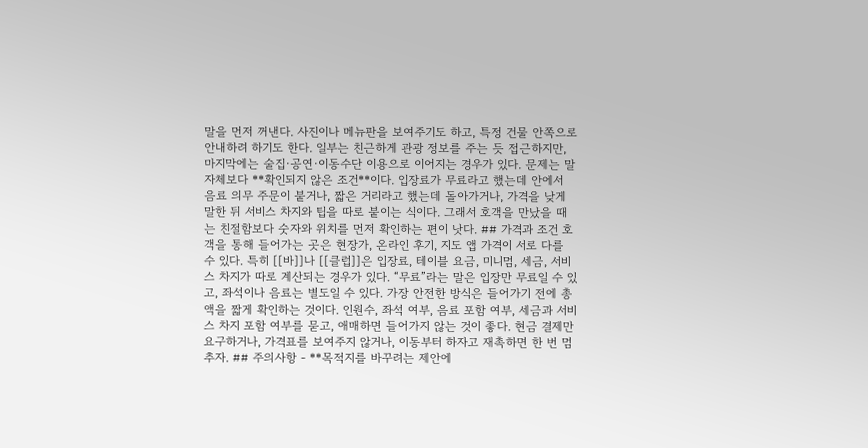말을 먼저 꺼낸다. 사진이나 메뉴판을 보여주기도 하고, 특정 건물 안쪽으로 안내하려 하기도 한다. 일부는 친근하게 관광 정보를 주는 듯 접근하지만, 마지막에는 술집·공연·이동수단 이용으로 이어지는 경우가 있다. 문제는 말 자체보다 **확인되지 않은 조건**이다. 입장료가 무료라고 했는데 안에서 음료 의무 주문이 붙거나, 짧은 거리라고 했는데 돌아가거나, 가격을 낮게 말한 뒤 서비스 차지와 팁을 따로 붙이는 식이다. 그래서 호객을 만났을 때는 친절함보다 숫자와 위치를 먼저 확인하는 편이 낫다. ## 가격과 조건 호객을 통해 들어가는 곳은 현장가, 온라인 후기, 지도 앱 가격이 서로 다를 수 있다. 특히 [[바]]나 [[클럽]]은 입장료, 테이블 요금, 미니멈, 세금, 서비스 차지가 따로 계산되는 경우가 있다. “무료”라는 말은 입장만 무료일 수 있고, 좌석이나 음료는 별도일 수 있다. 가장 안전한 방식은 들어가기 전에 총액을 짧게 확인하는 것이다. 인원수, 좌석 여부, 음료 포함 여부, 세금과 서비스 차지 포함 여부를 묻고, 애매하면 들어가지 않는 것이 좋다. 현금 결제만 요구하거나, 가격표를 보여주지 않거나, 이동부터 하자고 재촉하면 한 번 멈추자. ## 주의사항 - **목적지를 바꾸려는 제안에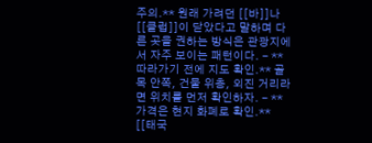주의.** 원래 가려던 [[바]]나 [[클럽]]이 닫았다고 말하며 다른 곳을 권하는 방식은 관광지에서 자주 보이는 패턴이다. - **따라가기 전에 지도 확인.** 골목 안쪽, 건물 위층, 외진 거리라면 위치를 먼저 확인하자. - **가격은 현지 화폐로 확인.** [[태국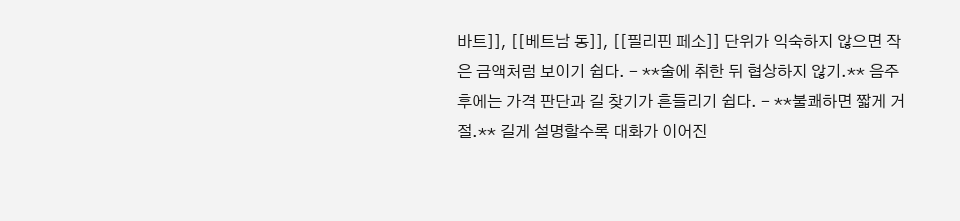바트]], [[베트남 동]], [[필리핀 페소]] 단위가 익숙하지 않으면 작은 금액처럼 보이기 쉽다. - **술에 취한 뒤 협상하지 않기.** 음주 후에는 가격 판단과 길 찾기가 흔들리기 쉽다. - **불쾌하면 짧게 거절.** 길게 설명할수록 대화가 이어진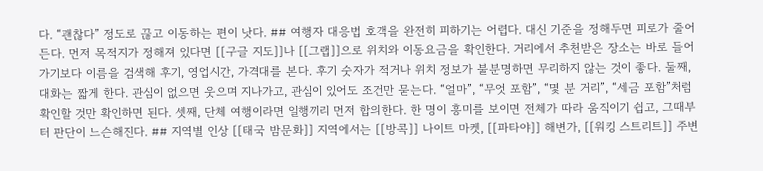다. “괜찮다” 정도로 끊고 이동하는 편이 낫다. ## 여행자 대응법 호객을 완전히 피하기는 어렵다. 대신 기준을 정해두면 피로가 줄어든다. 먼저 목적지가 정해져 있다면 [[구글 지도]]나 [[그랩]]으로 위치와 이동요금을 확인한다. 거리에서 추천받은 장소는 바로 들어가기보다 이름을 검색해 후기, 영업시간, 가격대를 본다. 후기 숫자가 적거나 위치 정보가 불분명하면 무리하지 않는 것이 좋다. 둘째, 대화는 짧게 한다. 관심이 없으면 웃으며 지나가고, 관심이 있어도 조건만 묻는다. “얼마”, “무엇 포함”, “몇 분 거리”, “세금 포함”처럼 확인할 것만 확인하면 된다. 셋째, 단체 여행이라면 일행끼리 먼저 합의한다. 한 명이 흥미를 보이면 전체가 따라 움직이기 쉽고, 그때부터 판단이 느슨해진다. ## 지역별 인상 [[태국 밤문화]] 지역에서는 [[방콕]] 나이트 마켓, [[파타야]] 해변가, [[워킹 스트리트]] 주변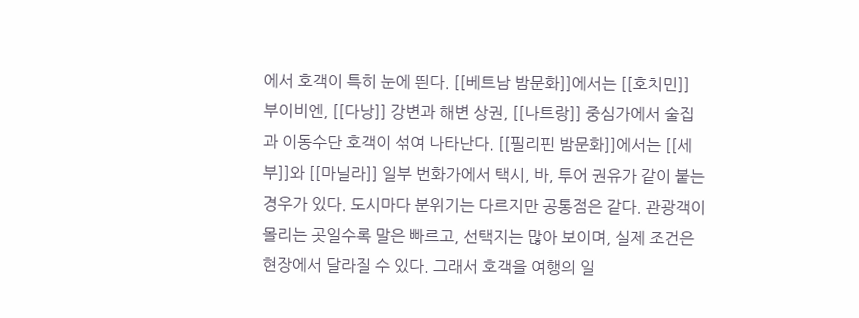에서 호객이 특히 눈에 띈다. [[베트남 밤문화]]에서는 [[호치민]] 부이비엔, [[다낭]] 강변과 해변 상권, [[나트랑]] 중심가에서 술집과 이동수단 호객이 섞여 나타난다. [[필리핀 밤문화]]에서는 [[세부]]와 [[마닐라]] 일부 번화가에서 택시, 바, 투어 권유가 같이 붙는 경우가 있다. 도시마다 분위기는 다르지만 공통점은 같다. 관광객이 몰리는 곳일수록 말은 빠르고, 선택지는 많아 보이며, 실제 조건은 현장에서 달라질 수 있다. 그래서 호객을 여행의 일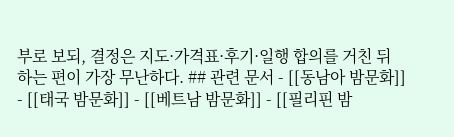부로 보되, 결정은 지도·가격표·후기·일행 합의를 거친 뒤 하는 편이 가장 무난하다. ## 관련 문서 - [[동남아 밤문화]] - [[태국 밤문화]] - [[베트남 밤문화]] - [[필리핀 밤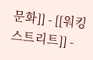문화]] - [[워킹 스트리트]] -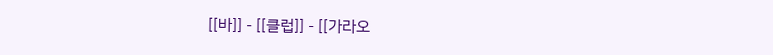[[바]] - [[클럽]] - [[가라오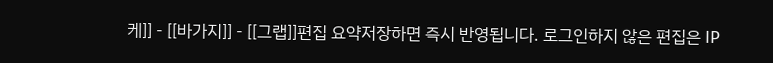케]] - [[바가지]] - [[그랩]]편집 요약저장하면 즉시 반영됩니다. 로그인하지 않은 편집은 IP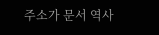주소가 문서 역사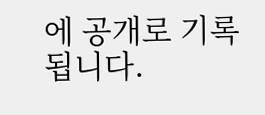에 공개로 기록됩니다.